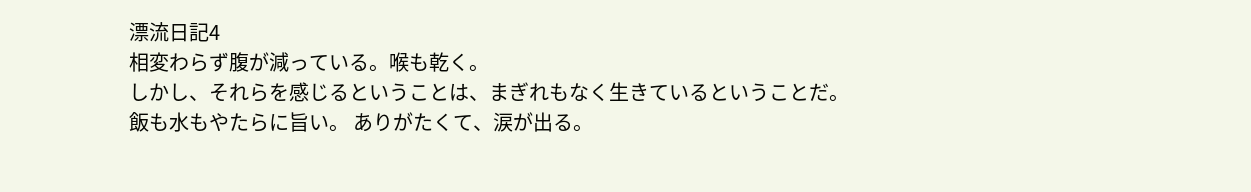漂流日記4
相変わらず腹が減っている。喉も乾く。
しかし、それらを感じるということは、まぎれもなく生きているということだ。
飯も水もやたらに旨い。 ありがたくて、涙が出る。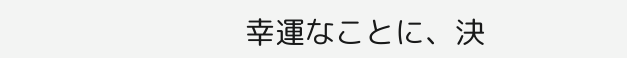幸運なことに、決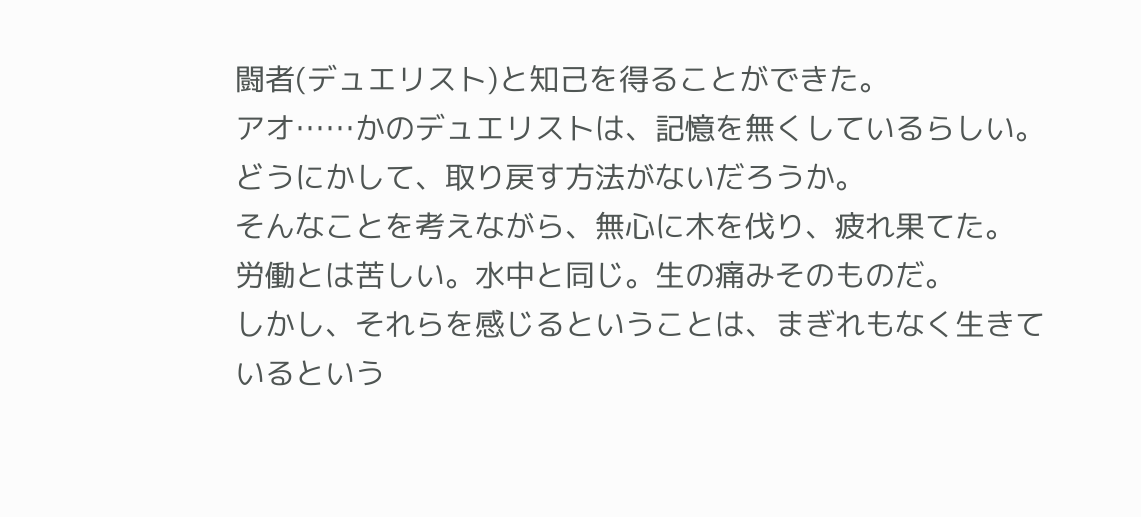闘者(デュエリスト)と知己を得ることができた。
アオ……かのデュエリストは、記憶を無くしているらしい。
どうにかして、取り戻す方法がないだろうか。
そんなことを考えながら、無心に木を伐り、疲れ果てた。
労働とは苦しい。水中と同じ。生の痛みそのものだ。
しかし、それらを感じるということは、まぎれもなく生きているという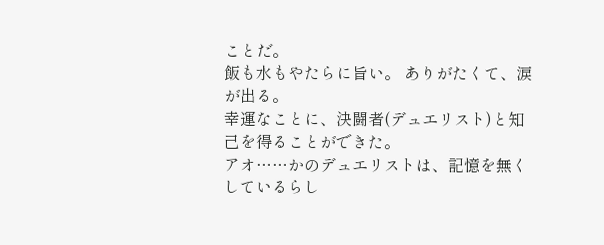ことだ。
飯も水もやたらに旨い。 ありがたくて、涙が出る。
幸運なことに、決闘者(デュエリスト)と知己を得ることができた。
アオ……かのデュエリストは、記憶を無くしているらし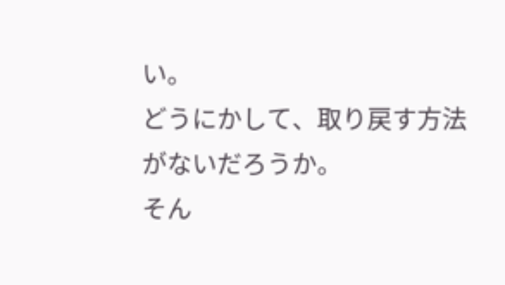い。
どうにかして、取り戻す方法がないだろうか。
そん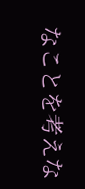なことを考えな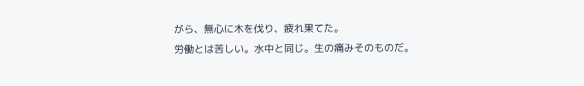がら、無心に木を伐り、疲れ果てた。
労働とは苦しい。水中と同じ。生の痛みそのものだ。